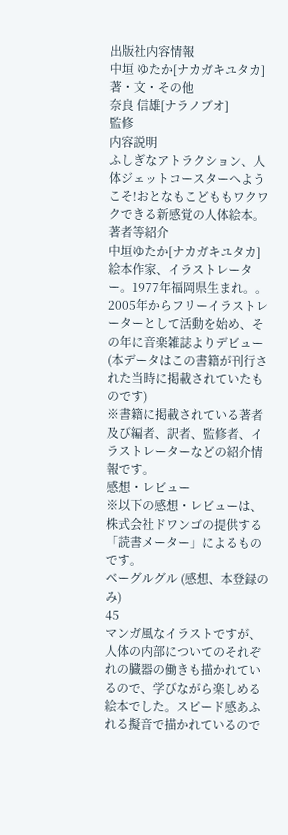出版社内容情報
中垣 ゆたか[ナカガキユタカ]
著・文・その他
奈良 信雄[ナラノブオ]
監修
内容説明
ふしぎなアトラクション、人体ジェットコースターへようこそ!おとなもこどももワクワクできる新感覚の人体絵本。
著者等紹介
中垣ゆたか[ナカガキユタカ]
絵本作家、イラストレーター。1977年福岡県生まれ。。2005年からフリーイラストレーターとして活動を始め、その年に音楽雑誌よりデビュー(本データはこの書籍が刊行された当時に掲載されていたものです)
※書籍に掲載されている著者及び編者、訳者、監修者、イラストレーターなどの紹介情報です。
感想・レビュー
※以下の感想・レビューは、株式会社ドワンゴの提供する「読書メーター」によるものです。
ベーグルグル (感想、本登録のみ)
45
マンガ風なイラストですが、人体の内部についてのそれぞれの臓器の働きも描かれているので、学びながら楽しめる絵本でした。スピード感あふれる擬音で描かれているので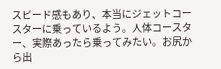スピード感もあり、本当にジェットコースターに乗っているよう。人体コースター、実際あったら乗ってみたい。お尻から出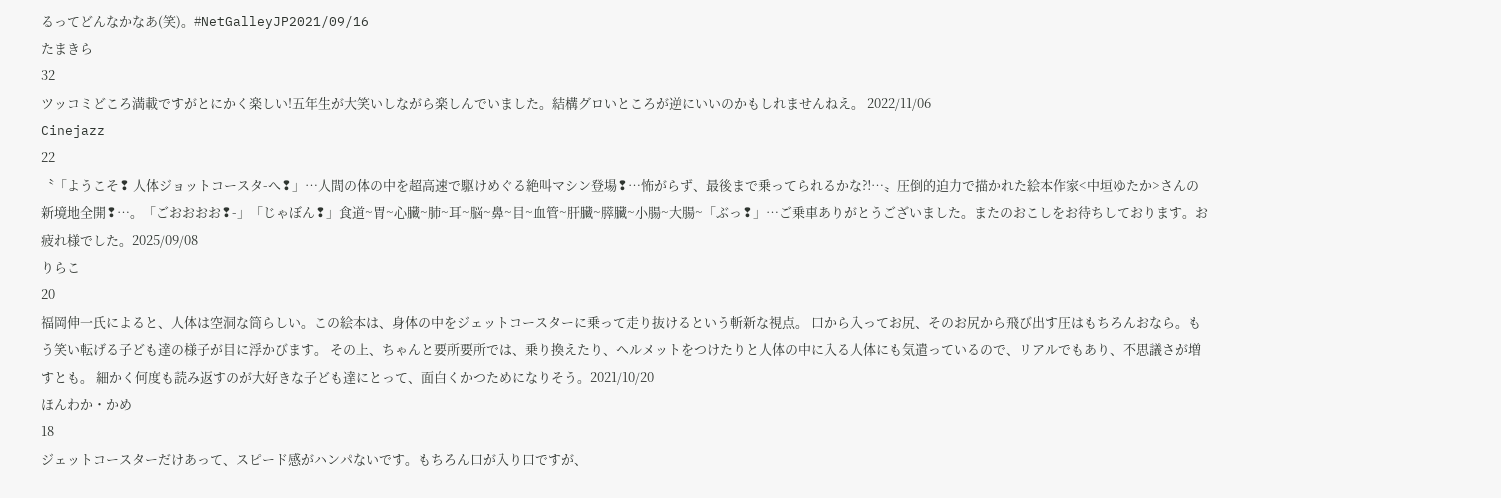るってどんなかなあ(笑)。#NetGalleyJP2021/09/16
たまきら
32
ツッコミどころ満載ですがとにかく楽しい!五年生が大笑いしながら楽しんでいました。結構グロいところが逆にいいのかもしれませんねえ。 2022/11/06
Cinejazz
22
〝「ようこそ❢ 人体ジョットコースタ-へ❢」…人間の体の中を超高速で駆けめぐる絶叫マシン登場❢…怖がらず、最後まで乗ってられるかな⁈…〟圧倒的迫力で描かれた絵本作家<中垣ゆたか>さんの新境地全開❢…。「ごおおおお❢-」「じゃぼん❢」食道~胃~心臓~肺~耳~脳~鼻~目~血管~肝臓~膵臓~小腸~大腸~「ぶっ❢」…ご乗車ありがとうございました。またのおこしをお待ちしております。お疲れ様でした。2025/09/08
りらこ
20
福岡伸一氏によると、人体は空洞な筒らしい。この絵本は、身体の中をジェットコースターに乗って走り抜けるという斬新な視点。 口から入ってお尻、そのお尻から飛び出す圧はもちろんおなら。もう笑い転げる子ども達の様子が目に浮かびます。 その上、ちゃんと要所要所では、乗り換えたり、ヘルメットをつけたりと人体の中に入る人体にも気遣っているので、リアルでもあり、不思議さが増すとも。 細かく何度も読み返すのが大好きな子ども達にとって、面白くかつためになりそう。2021/10/20
ほんわか・かめ
18
ジェットコースターだけあって、スピード感がハンパないです。もちろん口が入り口ですが、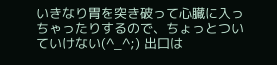いきなり胃を突き破って心臓に入っちゃったりするので、ちょっとついていけない(^_^;) 出口は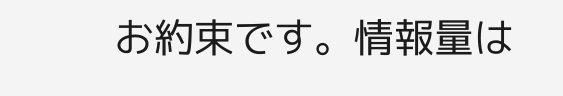お約束です。情報量は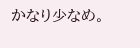かなり少なめ。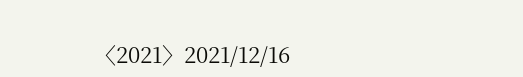〈2021〉2021/12/16